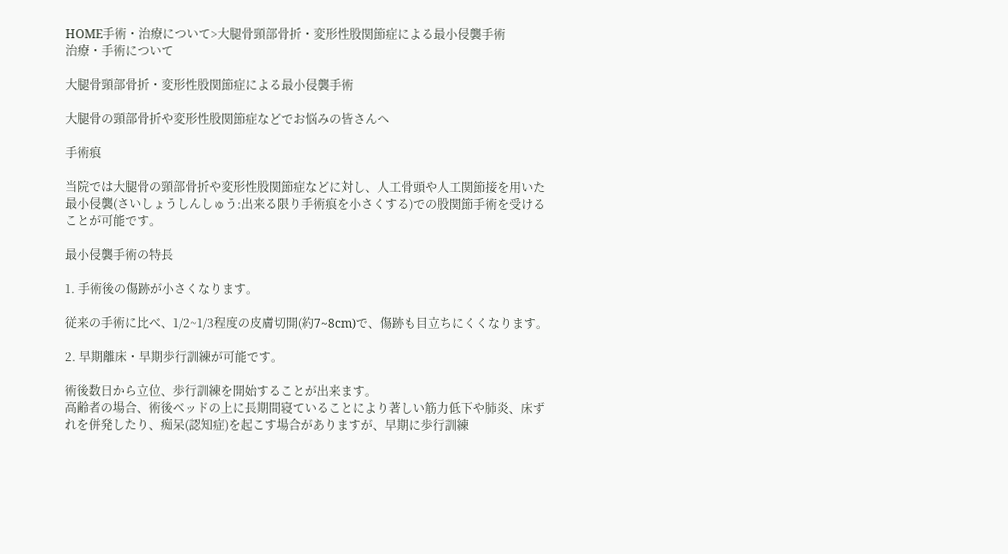HOME手術・治療について>大腿骨頸部骨折・変形性股関節症による最小侵襲手術
治療・手術について

大腿骨頸部骨折・変形性股関節症による最小侵襲手術

大腿骨の頸部骨折や変形性股関節症などでお悩みの皆さんへ

手術痕

当院では大腿骨の頸部骨折や変形性股関節症などに対し、人工骨頭や人工関節接を用いた最小侵襲(さいしょうしんしゅう:出来る限り手術痕を小さくする)での股関節手術を受けることが可能です。

最小侵襲手術の特長

1. 手術後の傷跡が小さくなります。

従来の手術に比べ、1/2~1/3程度の皮膚切開(約7~8cm)で、傷跡も目立ちにくくなります。

2. 早期離床・早期歩行訓練が可能です。

術後数日から立位、歩行訓練を開始することが出来ます。
高齢者の場合、術後ベッドの上に長期間寝ていることにより著しい筋力低下や肺炎、床ずれを併発したり、痴呆(認知症)を起こす場合がありますが、早期に歩行訓練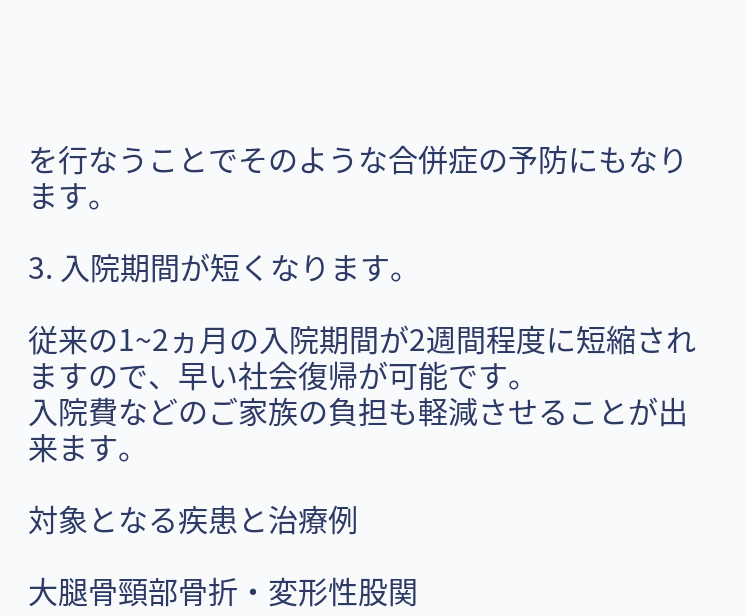を行なうことでそのような合併症の予防にもなります。

3. 入院期間が短くなります。

従来の1~2ヵ月の入院期間が2週間程度に短縮されますので、早い社会復帰が可能です。
入院費などのご家族の負担も軽減させることが出来ます。

対象となる疾患と治療例

大腿骨頸部骨折・変形性股関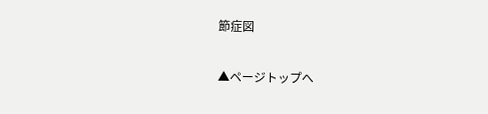節症図

▲ページトップへ